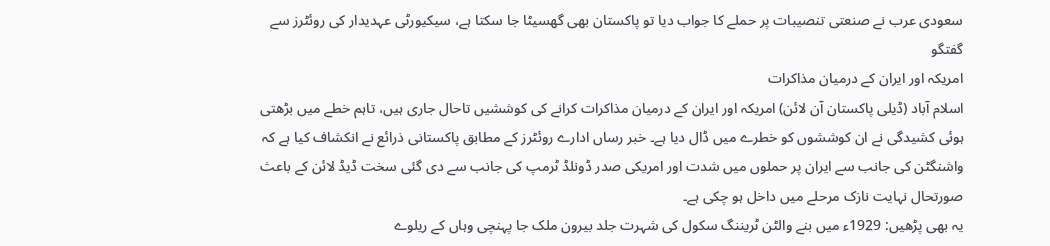سعودی عرب نے صنعتی تنصیبات پر حملے کا جواب دیا تو پاکستان بھی گھسیٹا جا سکتا ہے، سیکیورٹی عہدیدار کی روئٹرز سے گفتگو
امریکہ اور ایران کے درمیان مذاکرات
اسلام آباد (ڈیلی پاکستان آن لائن) امریکہ اور ایران کے درمیان مذاکرات کرانے کی کوششیں تاحال جاری ہیں، تاہم خطے میں بڑھتی ہوئی کشیدگی نے ان کوششوں کو خطرے میں ڈال دیا ہے۔ خبر رساں ادارے روئٹرز کے مطابق پاکستانی ذرائع نے انکشاف کیا ہے کہ واشنگٹن کی جانب سے ایران پر حملوں میں شدت اور امریکی صدر ڈونلڈ ٹرمپ کی جانب سے دی گئی سخت ڈیڈ لائن کے باعث صورتحال نہایت نازک مرحلے میں داخل ہو چکی ہے۔
یہ بھی پڑھیں: 1929ء میں بنے والٹن ٹریننگ سکول کی شہرت جلد بیرون ملک جا پہنچی وہاں کے ریلوے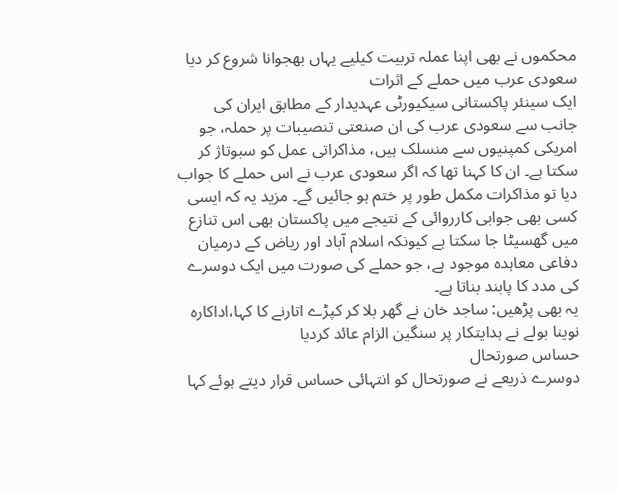محکموں نے بھی اپنا عملہ تربیت کیلیے یہاں بھجوانا شروع کر دیا
سعودی عرب میں حملے کے اثرات
ایک سینئر پاکستانی سیکیورٹی عہدیدار کے مطابق ایران کی جانب سے سعودی عرب کی ان صنعتی تنصیبات پر حملہ، جو امریکی کمپنیوں سے منسلک ہیں، مذاکراتی عمل کو سبوتاژ کر سکتا ہے۔ ان کا کہنا تھا کہ اگر سعودی عرب نے اس حملے کا جواب دیا تو مذاکرات مکمل طور پر ختم ہو جائیں گے۔ مزید یہ کہ ایسی کسی بھی جوابی کارروائی کے نتیجے میں پاکستان بھی اس تنازع میں گھسیٹا جا سکتا ہے کیونکہ اسلام آباد اور ریاض کے درمیان دفاعی معاہدہ موجود ہے، جو حملے کی صورت میں ایک دوسرے کی مدد کا پابند بناتا ہے۔
یہ بھی پڑھیں: ساجد خان نے گھر بلا کر کپڑے اتارنے کا کہا،اداکارہ نوینا بولے نے ہدایتکار پر سنگین الزام عائد کردیا
حساس صورتحال
دوسرے ذریعے نے صورتحال کو انتہائی حساس قرار دیتے ہوئے کہا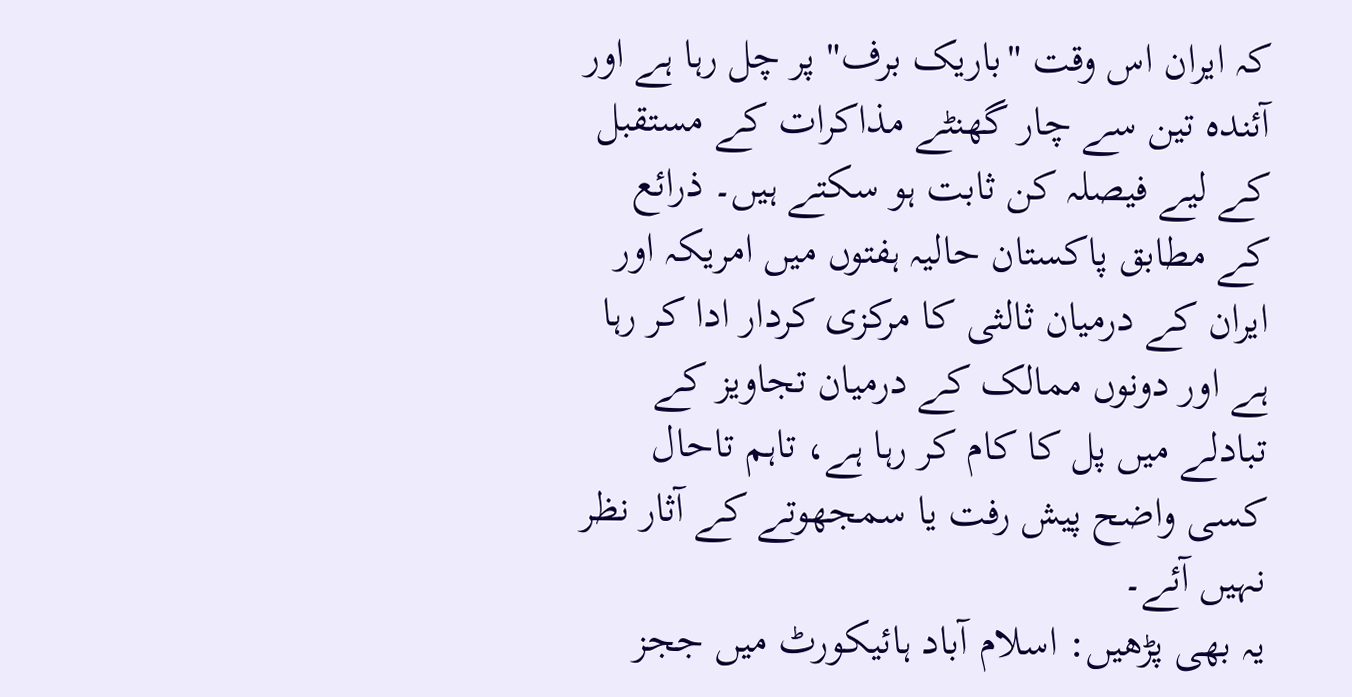کہ ایران اس وقت "باریک برف" پر چل رہا ہے اور آئندہ تین سے چار گھنٹے مذاکرات کے مستقبل کے لیے فیصلہ کن ثابت ہو سکتے ہیں۔ ذرائع کے مطابق پاکستان حالیہ ہفتوں میں امریکہ اور ایران کے درمیان ثالثی کا مرکزی کردار ادا کر رہا ہے اور دونوں ممالک کے درمیان تجاویز کے تبادلے میں پل کا کام کر رہا ہے، تاہم تاحال کسی واضح پیش رفت یا سمجھوتے کے آثار نظر نہیں آئے۔
یہ بھی پڑھیں: اسلام آباد ہائیکورٹ میں ججز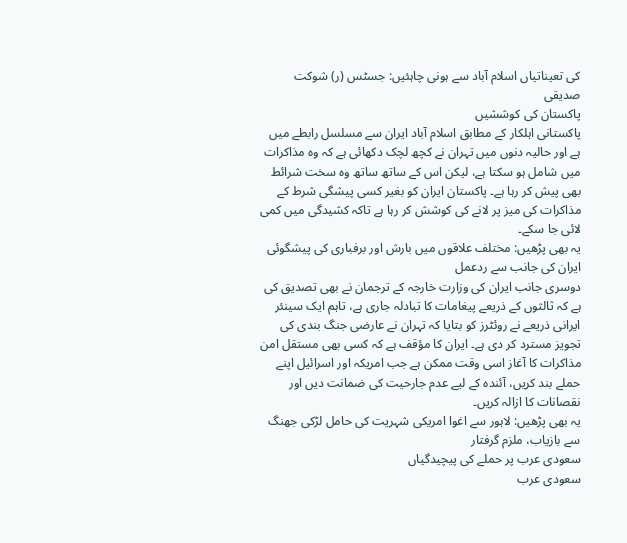کی تعیناتیاں اسلام آباد سے ہونی چاہئیں: جسٹس (ر) شوکت صدیقی
پاکستان کی کوششیں
پاکستانی اہلکار کے مطابق اسلام آباد ایران سے مسلسل رابطے میں ہے اور حالیہ دنوں میں تہران نے کچھ لچک دکھائی ہے کہ وہ مذاکرات میں شامل ہو سکتا ہے، لیکن اس کے ساتھ ساتھ وہ سخت شرائط بھی پیش کر رہا ہے۔ پاکستان ایران کو بغیر کسی پیشگی شرط کے مذاکرات کی میز پر لانے کی کوشش کر رہا ہے تاکہ کشیدگی میں کمی لائی جا سکے۔
یہ بھی پڑھیں: مختلف علاقوں میں بارش اور برفباری کی پیشگوئی
ایران کی جانب سے ردعمل
دوسری جانب ایران کی وزارت خارجہ کے ترجمان نے بھی تصدیق کی ہے کہ ثالثوں کے ذریعے پیغامات کا تبادلہ جاری ہے، تاہم ایک سینئر ایرانی ذریعے نے روئٹرز کو بتایا کہ تہران نے عارضی جنگ بندی کی تجویز مسترد کر دی ہے۔ ایران کا مؤقف ہے کہ کسی بھی مستقل امن مذاکرات کا آغاز اسی وقت ممکن ہے جب امریکہ اور اسرائیل اپنے حملے بند کریں، آئندہ کے لیے عدم جارحیت کی ضمانت دیں اور نقصانات کا ازالہ کریں۔
یہ بھی پڑھیں: لاہور سے اغوا امریکی شہریت کی حامل لڑکی جھنگ سے بازیاب، ملزم گرفتار
سعودی عرب پر حملے کی پیچیدگیاں
سعودی عرب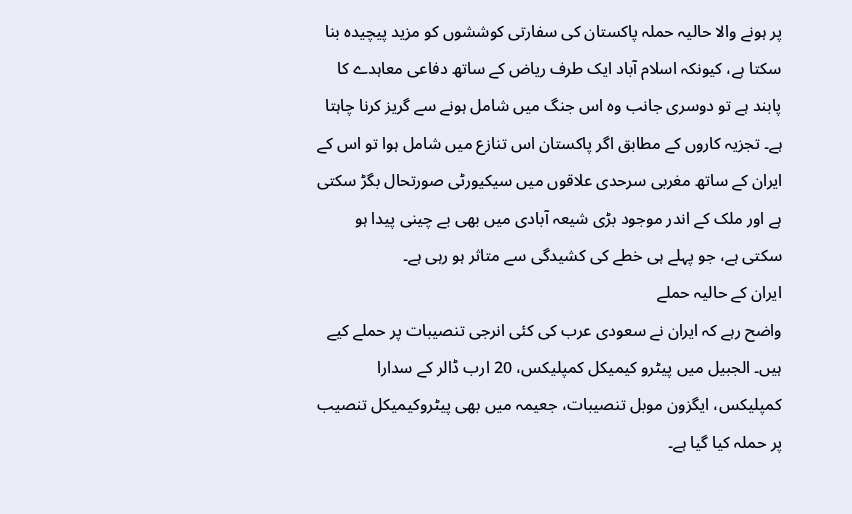پر ہونے والا حالیہ حملہ پاکستان کی سفارتی کوششوں کو مزید پیچیدہ بنا سکتا ہے، کیونکہ اسلام آباد ایک طرف ریاض کے ساتھ دفاعی معاہدے کا پابند ہے تو دوسری جانب وہ اس جنگ میں شامل ہونے سے گریز کرنا چاہتا ہے۔ تجزیہ کاروں کے مطابق اگر پاکستان اس تنازع میں شامل ہوا تو اس کے ایران کے ساتھ مغربی سرحدی علاقوں میں سیکیورٹی صورتحال بگڑ سکتی ہے اور ملک کے اندر موجود بڑی شیعہ آبادی میں بھی بے چینی پیدا ہو سکتی ہے، جو پہلے ہی خطے کی کشیدگی سے متاثر ہو رہی ہے۔
ایران کے حالیہ حملے
واضح رہے کہ ایران نے سعودی عرب کی کئی انرجی تنصیبات پر حملے کیے ہیں۔ الجبیل میں پیٹرو کیمیکل کمپلیکس، 20 ارب ڈالر کے سدارا کمپلیکس، ایگزون موبل تنصیبات، جعیمہ میں بھی پیٹروکیمیکل تنصیب پر حملہ کیا گیا ہے۔